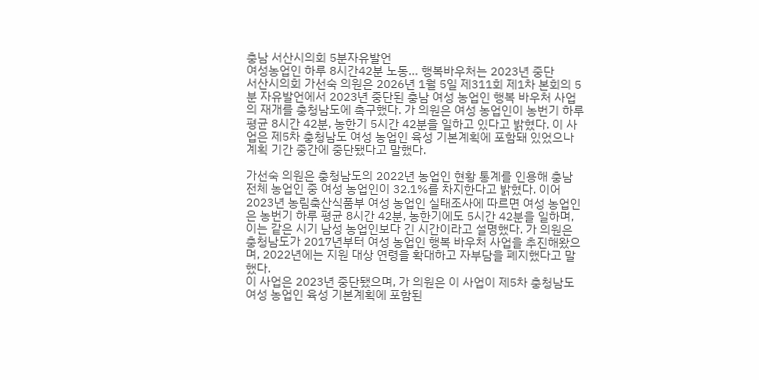충남 서산시의회 5분자유발언
여성농업인 하루 8시간42분 노동… 행복바우처는 2023년 중단
서산시의회 가선숙 의원은 2026년 1월 5일 제311회 제1차 본회의 5분 자유발언에서 2023년 중단된 충남 여성 농업인 행복 바우처 사업의 재개를 충청남도에 촉구했다. 가 의원은 여성 농업인이 농번기 하루 평균 8시간 42분, 농한기 5시간 42분을 일하고 있다고 밝혔다. 이 사업은 제5차 충청남도 여성 농업인 육성 기본계획에 포함돼 있었으나 계획 기간 중간에 중단됐다고 말했다.

가선숙 의원은 충청남도의 2022년 농업인 현황 통계를 인용해 충남 전체 농업인 중 여성 농업인이 32.1%를 차지한다고 밝혔다. 이어 2023년 농림축산식품부 여성 농업인 실태조사에 따르면 여성 농업인은 농번기 하루 평균 8시간 42분, 농한기에도 5시간 42분을 일하며, 이는 같은 시기 남성 농업인보다 긴 시간이라고 설명했다. 가 의원은 충청남도가 2017년부터 여성 농업인 행복 바우처 사업을 추진해왔으며, 2022년에는 지원 대상 연령을 확대하고 자부담을 폐지했다고 말했다.
이 사업은 2023년 중단됐으며, 가 의원은 이 사업이 제5차 충청남도 여성 농업인 육성 기본계획에 포함된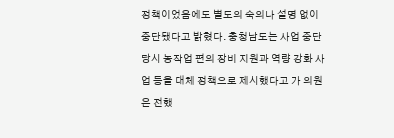정책이었음에도 별도의 숙의나 설명 없이 중단됐다고 밝혔다. 충청남도는 사업 중단 당시 농작업 편의 장비 지원과 역량 강화 사업 등을 대체 정책으로 제시했다고 가 의원은 전했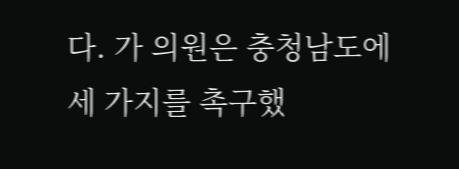다. 가 의원은 충청남도에 세 가지를 촉구했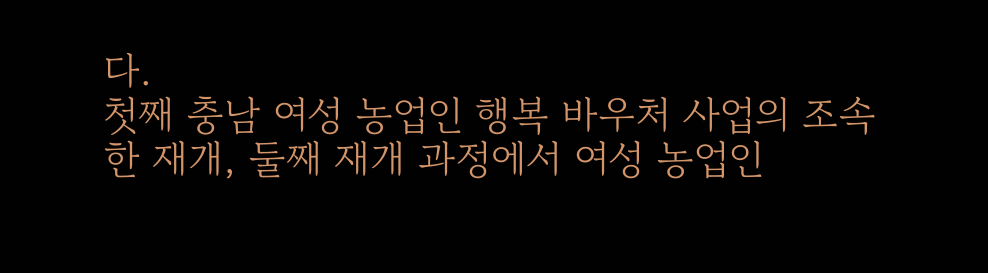다.
첫째 충남 여성 농업인 행복 바우처 사업의 조속한 재개, 둘째 재개 과정에서 여성 농업인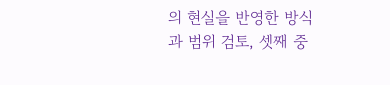의 현실을 반영한 방식과 범위 검토, 셋째 중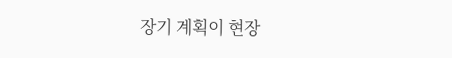장기 계획이 현장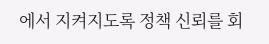에서 지켜지도록 정책 신뢰를 회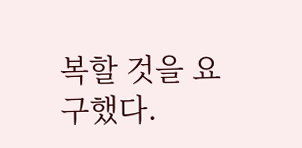복할 것을 요구했다.